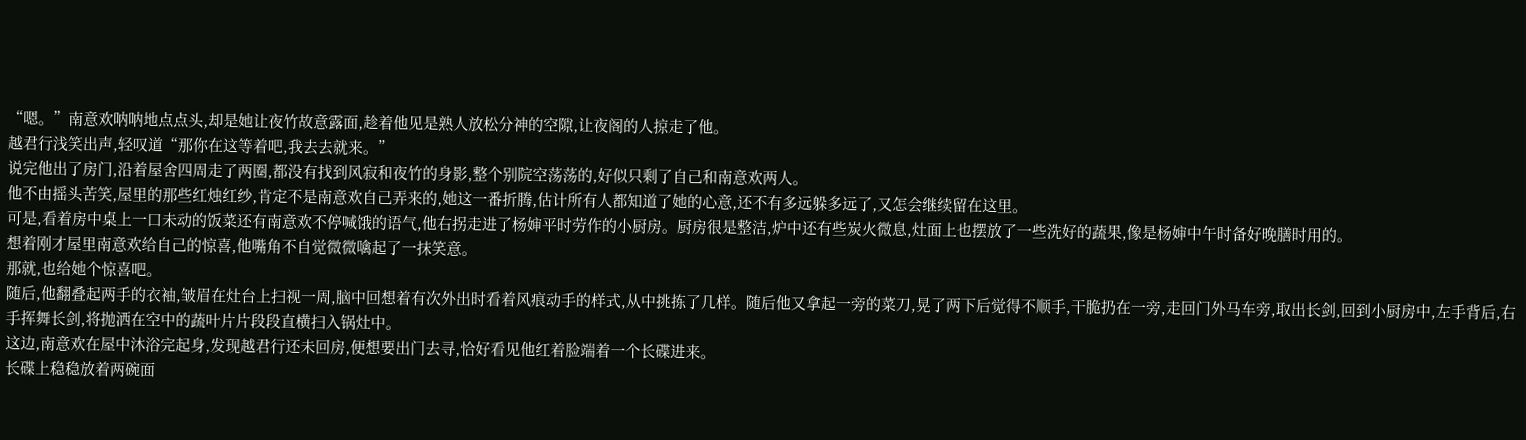“嗯。”南意欢呐呐地点点头,却是她让夜竹故意露面,趁着他见是熟人放松分神的空隙,让夜阁的人掠走了他。
越君行浅笑出声,轻叹道“那你在这等着吧,我去去就来。”
说完他出了房门,沿着屋舍四周走了两圈,都没有找到风寂和夜竹的身影,整个别院空荡荡的,好似只剩了自己和南意欢两人。
他不由摇头苦笑,屋里的那些红烛红纱,肯定不是南意欢自己弄来的,她这一番折腾,估计所有人都知道了她的心意,还不有多远躲多远了,又怎会继续留在这里。
可是,看着房中桌上一口未动的饭菜还有南意欢不停喊饿的语气,他右拐走进了杨婶平时劳作的小厨房。厨房很是整洁,炉中还有些炭火微息,灶面上也摆放了一些洗好的蔬果,像是杨婶中午时备好晚膳时用的。
想着刚才屋里南意欢给自己的惊喜,他嘴角不自觉微微噙起了一抹笑意。
那就,也给她个惊喜吧。
随后,他翻叠起两手的衣袖,皱眉在灶台上扫视一周,脑中回想着有次外出时看着风痕动手的样式,从中挑拣了几样。随后他又拿起一旁的菜刀,晃了两下后觉得不顺手,干脆扔在一旁,走回门外马车旁,取出长剑,回到小厨房中,左手背后,右手挥舞长剑,将抛洒在空中的蔬叶片片段段直横扫入锅灶中。
这边,南意欢在屋中沐浴完起身,发现越君行还未回房,便想要出门去寻,恰好看见他红着脸端着一个长碟进来。
长碟上稳稳放着两碗面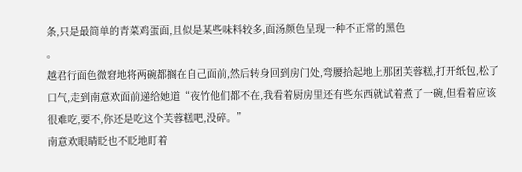条,只是最简单的青菜鸡蛋面,且似是某些味料较多,面汤颜色呈现一种不正常的黑色
。
越君行面色微窘地将两碗都搁在自己面前,然后转身回到房门处,弯腰拾起地上那团芙蓉糕,打开纸包,松了口气,走到南意欢面前递给她道“夜竹他们都不在,我看着厨房里还有些东西就试着煮了一碗,但看着应该很难吃,要不,你还是吃这个芙蓉糕吧,没碎。”
南意欢眼睛眨也不眨地盯着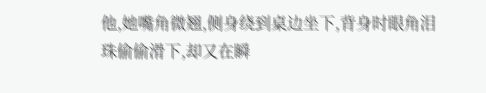他,她嘴角微翘,侧身绕到桌边坐下,背身时眼角泪珠偷偷滑下,却又在瞬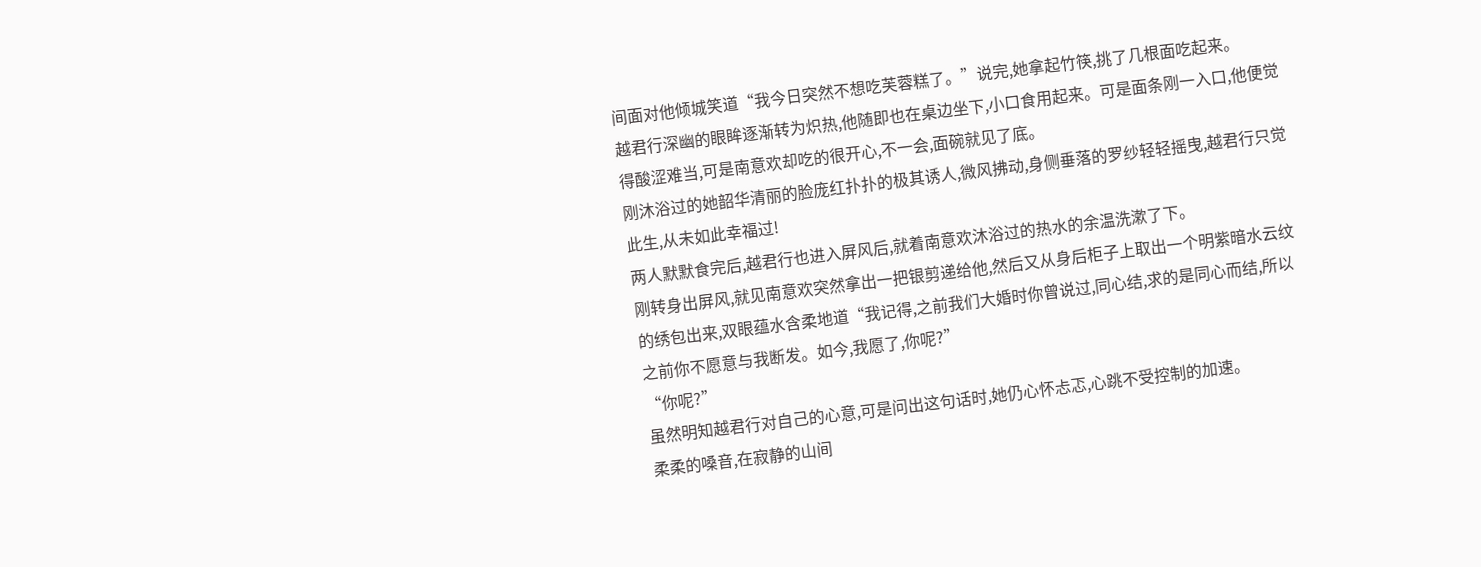间面对他倾城笑道“我今日突然不想吃芙蓉糕了。”说完,她拿起竹筷,挑了几根面吃起来。
越君行深幽的眼眸逐渐转为炽热,他随即也在桌边坐下,小口食用起来。可是面条刚一入口,他便觉得酸涩难当,可是南意欢却吃的很开心,不一会,面碗就见了底。
刚沐浴过的她韶华清丽的脸庞红扑扑的极其诱人,微风拂动,身侧垂落的罗纱轻轻摇曳,越君行只觉此生,从未如此幸福过!
两人默默食完后,越君行也进入屏风后,就着南意欢沐浴过的热水的余温洗漱了下。
刚转身出屏风,就见南意欢突然拿出一把银剪递给他,然后又从身后柜子上取出一个明紫暗水云纹的绣包出来,双眼蕴水含柔地道“我记得,之前我们大婚时你曾说过,同心结,求的是同心而结,所以之前你不愿意与我断发。如今,我愿了,你呢?”
“你呢?”
虽然明知越君行对自己的心意,可是问出这句话时,她仍心怀忐忑,心跳不受控制的加速。
柔柔的嗓音,在寂静的山间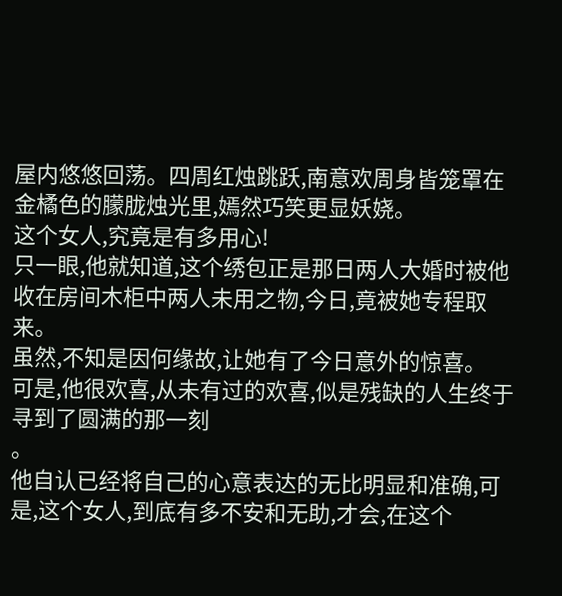屋内悠悠回荡。四周红烛跳跃,南意欢周身皆笼罩在金橘色的朦胧烛光里,嫣然巧笑更显妖娆。
这个女人,究竟是有多用心!
只一眼,他就知道,这个绣包正是那日两人大婚时被他收在房间木柜中两人未用之物,今日,竟被她专程取来。
虽然,不知是因何缘故,让她有了今日意外的惊喜。
可是,他很欢喜,从未有过的欢喜,似是残缺的人生终于寻到了圆满的那一刻
。
他自认已经将自己的心意表达的无比明显和准确,可是,这个女人,到底有多不安和无助,才会,在这个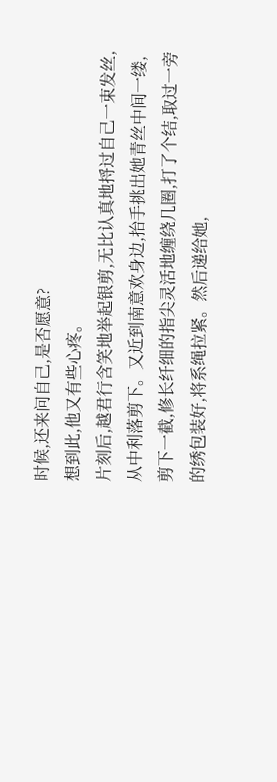时候,还来问自己,是否愿意?
想到此,他又有些心疼。
片刻后,越君行含笑地举起银剪,无比认真地捋过自己一束发丝,从中利落剪下。又近到南意欢身边,抬手挑出她青丝中间一缕,剪下一截,修长纤细的指尖灵活地缠绕几圈,打了个结,取过一旁的绣包装好,将系绳拉紧。然后递给她,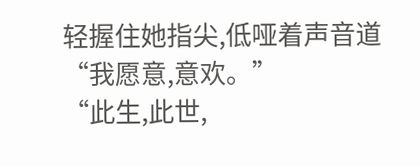轻握住她指尖,低哑着声音道“我愿意,意欢。”
“此生,此世,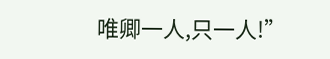唯卿一人,只一人!”